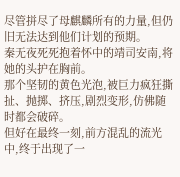尽管拼尽了母麒麟所有的力量,但仍旧无法达到他们计划的预期。
秦无夜死死抱着怀中的靖司安南,将她的头护在胸前。
那个坚韧的黄色光泡,被巨力疯狂撕扯、抛掷、挤压,剧烈变形,仿佛随时都会破碎。
但好在最终一刻,前方混乱的流光中,终于出现了一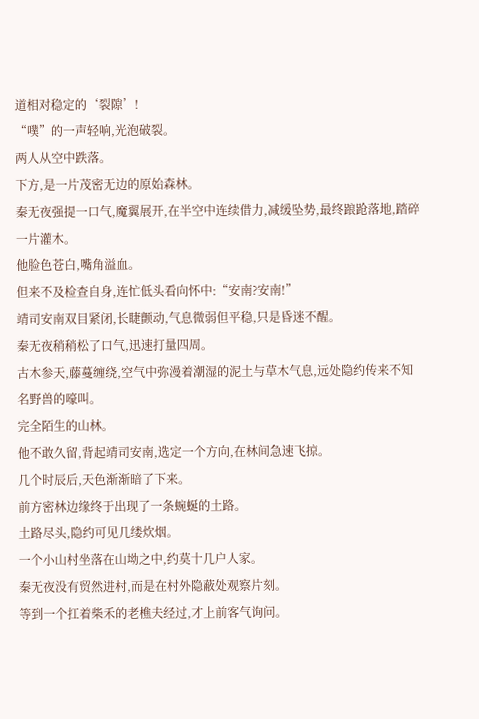道相对稳定的‘裂隙’!
“噗”的一声轻响,光泡破裂。
两人从空中跌落。
下方,是一片茂密无边的原始森林。
秦无夜强提一口气,魔翼展开,在半空中连续借力,减缓坠势,最终踉跄落地,踏碎一片灌木。
他脸色苍白,嘴角溢血。
但来不及检查自身,连忙低头看向怀中:“安南?安南!”
靖司安南双目紧闭,长睫颤动,气息微弱但平稳,只是昏迷不醒。
秦无夜稍稍松了口气,迅速打量四周。
古木参天,藤蔓缠绕,空气中弥漫着潮湿的泥土与草木气息,远处隐约传来不知名野兽的嚎叫。
完全陌生的山林。
他不敢久留,背起靖司安南,选定一个方向,在林间急速飞掠。
几个时辰后,天色渐渐暗了下来。
前方密林边缘终于出现了一条蜿蜒的土路。
土路尽头,隐约可见几缕炊烟。
一个小山村坐落在山坳之中,约莫十几户人家。
秦无夜没有贸然进村,而是在村外隐蔽处观察片刻。
等到一个扛着柴禾的老樵夫经过,才上前客气询问。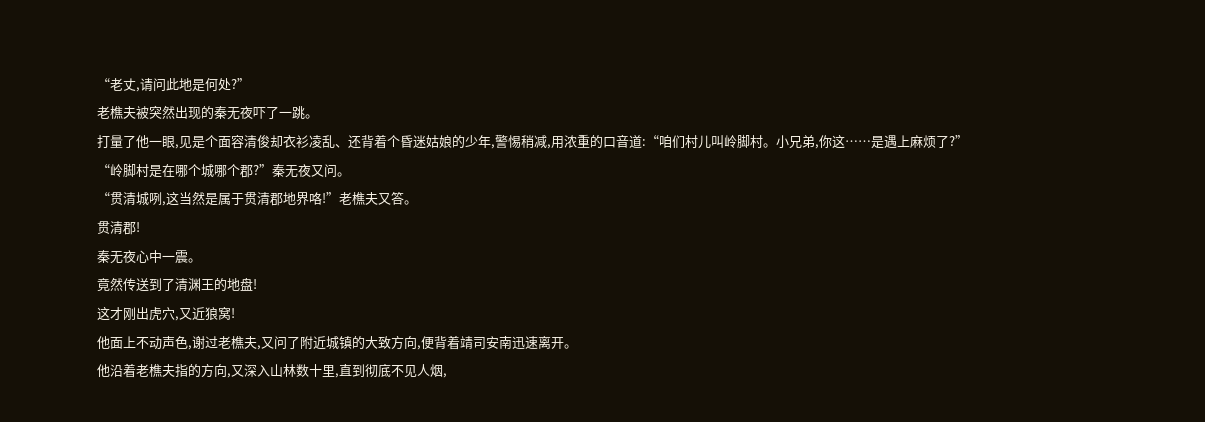“老丈,请问此地是何处?”
老樵夫被突然出现的秦无夜吓了一跳。
打量了他一眼,见是个面容清俊却衣衫凌乱、还背着个昏迷姑娘的少年,警惕稍减,用浓重的口音道:“咱们村儿叫岭脚村。小兄弟,你这……是遇上麻烦了?”
“岭脚村是在哪个城哪个郡?”秦无夜又问。
“贯清城咧,这当然是属于贯清郡地界咯!”老樵夫又答。
贯清郡!
秦无夜心中一震。
竟然传送到了清渊王的地盘!
这才刚出虎穴,又近狼窝!
他面上不动声色,谢过老樵夫,又问了附近城镇的大致方向,便背着靖司安南迅速离开。
他沿着老樵夫指的方向,又深入山林数十里,直到彻底不见人烟,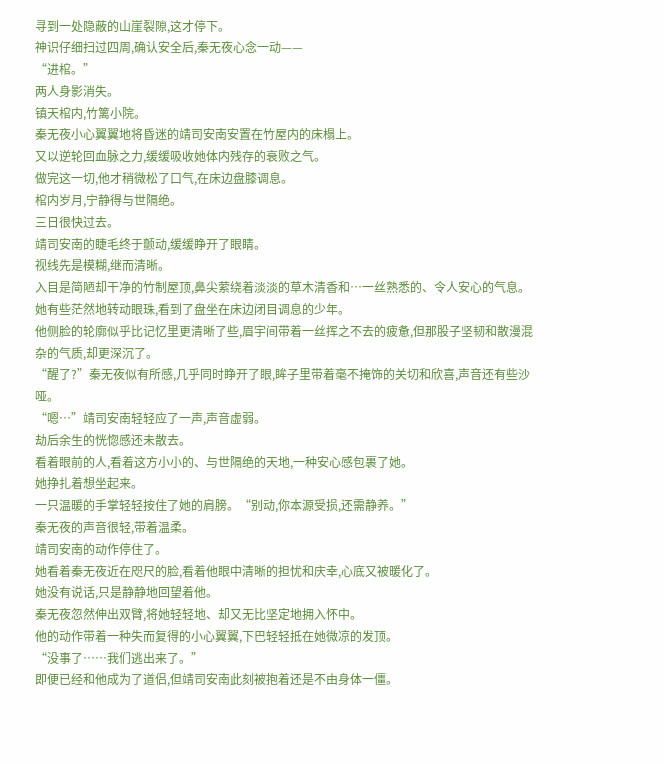寻到一处隐蔽的山崖裂隙,这才停下。
神识仔细扫过四周,确认安全后,秦无夜心念一动——
“进棺。”
两人身影消失。
镇天棺内,竹篱小院。
秦无夜小心翼翼地将昏迷的靖司安南安置在竹屋内的床榻上。
又以逆轮回血脉之力,缓缓吸收她体内残存的衰败之气。
做完这一切,他才稍微松了口气,在床边盘膝调息。
棺内岁月,宁静得与世隔绝。
三日很快过去。
靖司安南的睫毛终于颤动,缓缓睁开了眼睛。
视线先是模糊,继而清晰。
入目是简陋却干净的竹制屋顶,鼻尖萦绕着淡淡的草木清香和…一丝熟悉的、令人安心的气息。
她有些茫然地转动眼珠,看到了盘坐在床边闭目调息的少年。
他侧脸的轮廓似乎比记忆里更清晰了些,眉宇间带着一丝挥之不去的疲惫,但那股子坚韧和散漫混杂的气质,却更深沉了。
“醒了?”秦无夜似有所感,几乎同时睁开了眼,眸子里带着毫不掩饰的关切和欣喜,声音还有些沙哑。
“嗯…”靖司安南轻轻应了一声,声音虚弱。
劫后余生的恍惚感还未散去。
看着眼前的人,看着这方小小的、与世隔绝的天地,一种安心感包裹了她。
她挣扎着想坐起来。
一只温暖的手掌轻轻按住了她的肩膀。“别动,你本源受损,还需静养。”
秦无夜的声音很轻,带着温柔。
靖司安南的动作停住了。
她看着秦无夜近在咫尺的脸,看着他眼中清晰的担忧和庆幸,心底又被暖化了。
她没有说话,只是静静地回望着他。
秦无夜忽然伸出双臂,将她轻轻地、却又无比坚定地拥入怀中。
他的动作带着一种失而复得的小心翼翼,下巴轻轻抵在她微凉的发顶。
“没事了……我们逃出来了。”
即便已经和他成为了道侣,但靖司安南此刻被抱着还是不由身体一僵。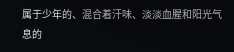属于少年的、混合着汗味、淡淡血腥和阳光气息的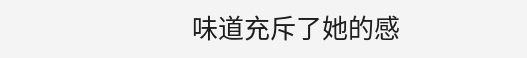味道充斥了她的感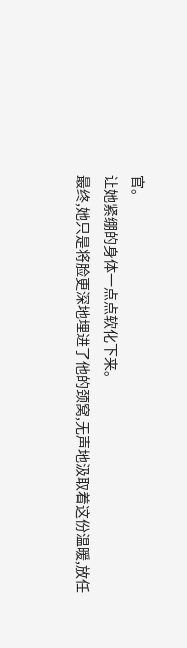官。
让她紧绷的身体一点点软化下来。
最终,她只是将脸更深地埋进了他的颈窝,无声地汲取着这份温暖,放任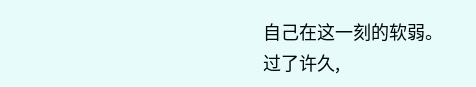自己在这一刻的软弱。
过了许久,